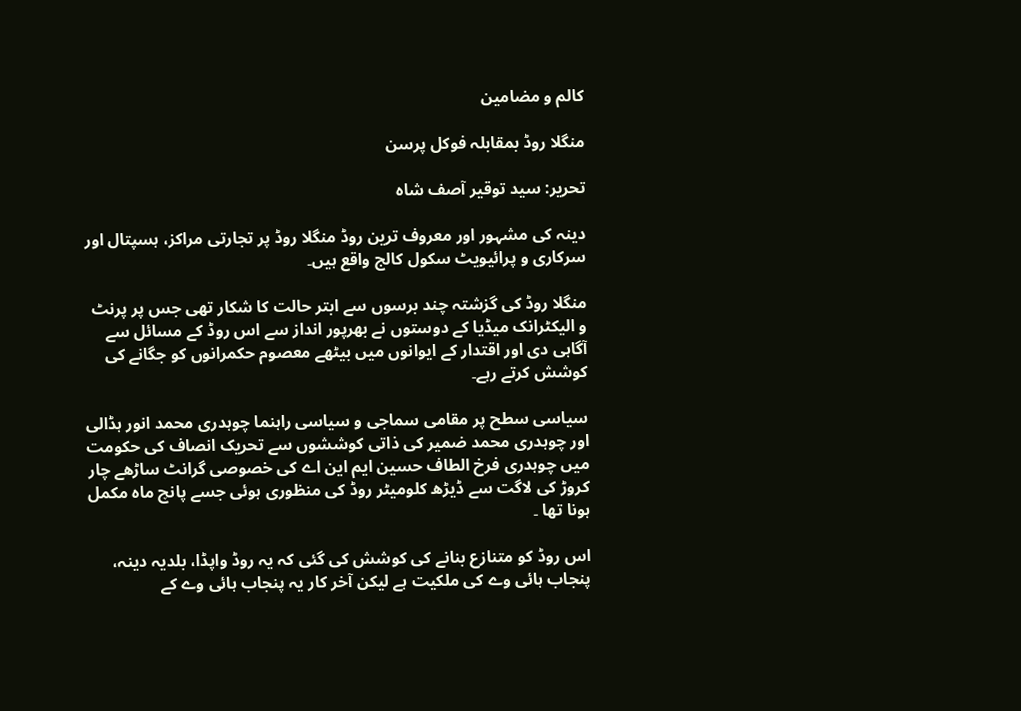کالم و مضامین

منگلا روڈ بمقابلہ فوکل پرسن

تحریر: سید توقیر آصف شاہ

دینہ کی مشہور اور معروف ترین روڈ منگلا روڈ پر تجارتی مراکز، ہسپتال اور سرکاری و پرائیویٹ سکول کالج واقع ہیں۔

منگلا روڈ کی گزشتہ چند برسوں سے ابتر حالت کا شکار تھی جس پر پرنٹ و الیکٹرانک میڈیا کے دوستوں نے بھرپور انداز سے اس روڈ کے مسائل سے آگاہی دی اور اقتدار کے ایوانوں میں بیٹھے معصوم حکمرانوں کو جگانے کی کوشش کرتے رہے۔

سیاسی سطح پر مقامی سماجی و سیاسی راہنما چوہدری محمد انور ہڈالی اور چوہدری محمد ضمیر کی ذاتی کوششوں سے تحریک انصاف کی حکومت میں چوہدری فرخ الطاف حسین ایم این اے کی خصوصی گرانٹ ساڑھے چار کروڑ کی لاگت سے ڈیڑھ کلومیٹر روڈ کی منظوری ہوئی جسے پانچ ماہ مکمل ہونا تھا ۔

اس روڈ کو متنازع بنانے کی کوشش کی گئی کہ یہ روڈ واپڈا، بلدیہ دینہ، پنجاب ہائی وے کی ملکیت ہے لیکن آخر کار یہ پنجاب ہائی وے کے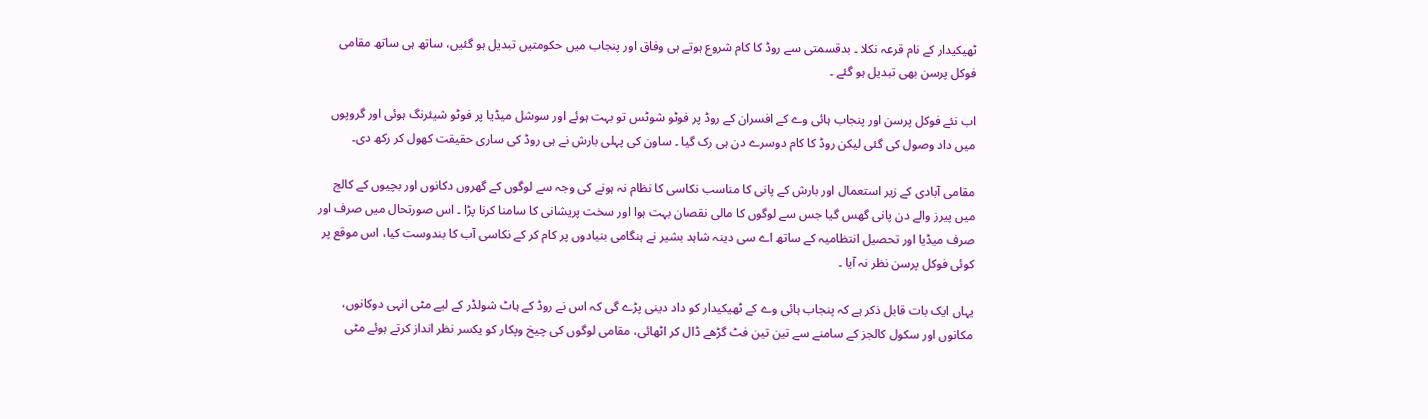ٹھیکیدار کے نام قرعہ نکلا ۔ بدقسمتی سے روڈ کا کام شروع ہوتے ہی وفاق اور پنجاب میں حکومتیں تبدیل ہو گئیں، ساتھ ہی ساتھ مقامی فوکل پرسن بھی تبدیل ہو گئے ۔

اب نئے فوکل پرسن اور پنجاب ہائی وے کے افسران کے روڈ پر فوٹو شوٹس تو بہت ہوئے اور سوشل میڈیا پر فوٹو شیئرنگ ہوئی اور گروپوں میں داد وصول کی گئی لیکن روڈ کا کام دوسرے دن ہی رک گیا ۔ ساون کی پہلی بارش نے ہی روڈ کی ساری حقیقت کھول کر رکھ دی۔

مقامی آبادی کے زیر استعمال اور بارش کے پانی کا مناسب نکاسی کا نظام نہ ہونے کی وجہ سے لوگوں کے گھروں دکانوں اور بچیوں کے کالج میں پیرز والے دن پانی گھس گیا جس سے لوگوں کا مالی نقصان بہت ہوا اور سخت پریشانی کا سامنا کرنا پڑا ۔ اس صورتحال میں صرف اور صرف میڈیا اور تحصیل انتظامیہ کے ساتھ اے سی دینہ شاہد بشیر نے ہنگامی بنیادوں پر کام کر کے نکاسی آب کا بندوست کیا، اس موقع پر کوئی فوکل پرسن نظر نہ آیا ۔

یہاں ایک بات قابل ذکر ہے کہ پنجاب ہائی وے کے ٹھیکیدار کو داد دینی پڑے گی کہ اس نے روڈ کے ہاٹ شولڈر کے لیے مٹی انہی دوکانوں، مکانوں اور سکول کالجز کے سامنے سے تین تین فٹ گڑھے ڈال کر اٹھائی، مقامی لوگوں کی چیخ وپکار کو یکسر نظر انداز کرتے ہوئے مٹی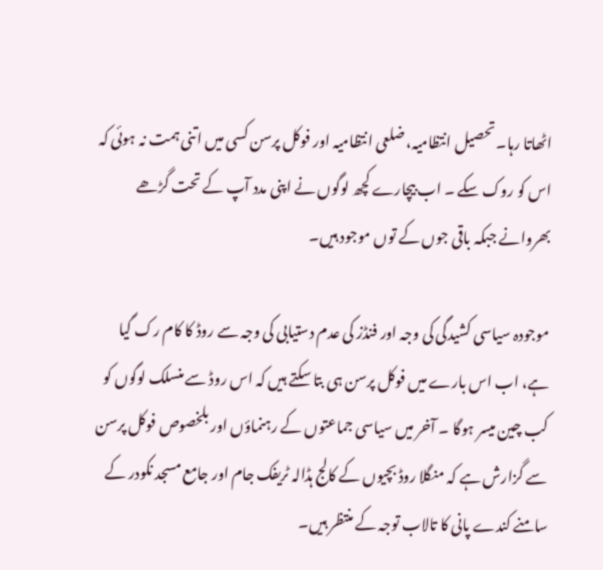اٹھاتا رہا۔ تحصیل انتظامیہ، ضلعی انتظامیہ اور فوکل پرسن کسی میں اتنی ہمت نہ ہوئی کہ اس کو روک سکے ۔ اب بیچارے کچھ لوگوں نے اپنی مدد آپ کے تحت گڑھے بھروانے جبکہ باقی جوں کے توں موجود ہیں۔

موجودہ سیاسی کشیدگی کی وجہ اور فنڈز کی عدم دستیابی کی وجہ سے روڈ کا کام رک گیا ہے، اب اس بارے میں فوکل پرسن ہی بتا سکتے ہیں کہ اس روڈ سے منسلک لوگوں کو کب چین میسر ہوگا ۔ آخر میں سیاسی جماعتوں کے رہنماؤں اور بلخصوص فوکل پرسن سے گزارش ہے کہ منگلا روڈ بچیوں کے کالج ہڈالہ ٹریفک جام اور جامع مسجد نکودر کے سامنے کندے پانی کا تالاب توجہ کے منتظر ہیں۔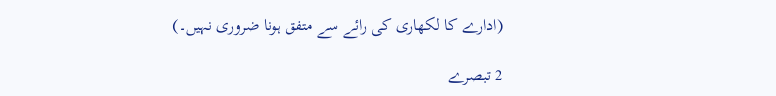(ادارے کا لکھاری کی رائے سے متفق ہونا ضروری نہیں۔)

2 تبصرے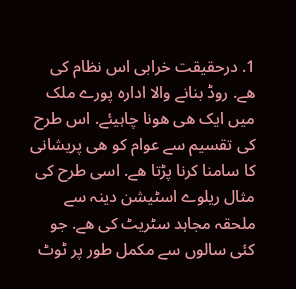1. درحقیقت خرابی اس نظام کی ھے. روڈ بنانے والا ادارہ پورے ملک میں ایک ھی ھونا چاہیئے. اس طرح کی تقسیم سے عوام کو ھی پریشانی کا سامنا کرنا پڑتا ھے. اسی طرح کی مثال ریلوے اسٹیشن دینہ سے ملحقہ مجاہد سٹریٹ کی ھے. جو کئی سالوں سے مکمل طور پر ٹوٹ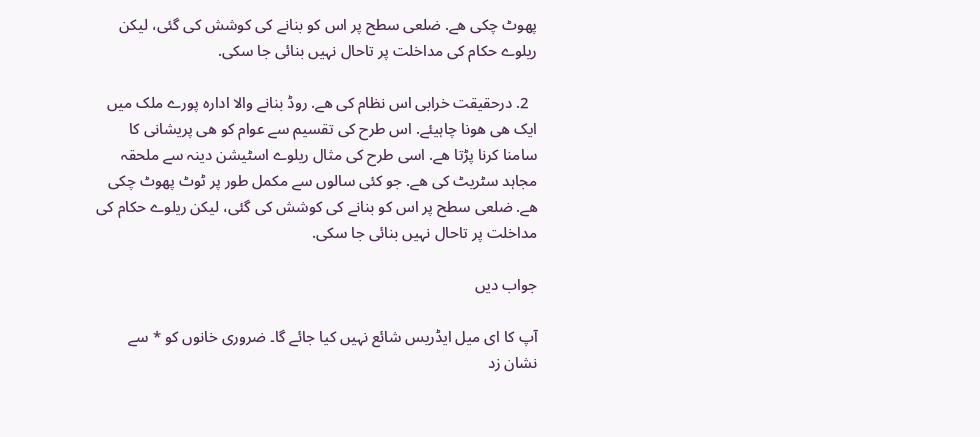پھوٹ چکی ھے. ضلعی سطح پر اس کو بنانے کی کوشش کی گئی، لیکن ریلوے حکام کی مداخلت پر تاحال نہیں بنائی جا سکی.

  2. درحقیقت خرابی اس نظام کی ھے. روڈ بنانے والا ادارہ پورے ملک میں ایک ھی ھونا چاہیئے. اس طرح کی تقسیم سے عوام کو ھی پریشانی کا سامنا کرنا پڑتا ھے. اسی طرح کی مثال ریلوے اسٹیشن دینہ سے ملحقہ مجاہد سٹریٹ کی ھے. جو کئی سالوں سے مکمل طور پر ٹوٹ پھوٹ چکی ھے. ضلعی سطح پر اس کو بنانے کی کوشش کی گئی، لیکن ریلوے حکام کی مداخلت پر تاحال نہیں بنائی جا سکی.

جواب دیں

آپ کا ای میل ایڈریس شائع نہیں کیا جائے گا۔ ضروری خانوں کو * سے نشان زد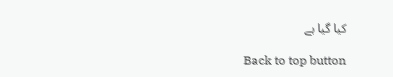کیا گیا ہے

Back to top button